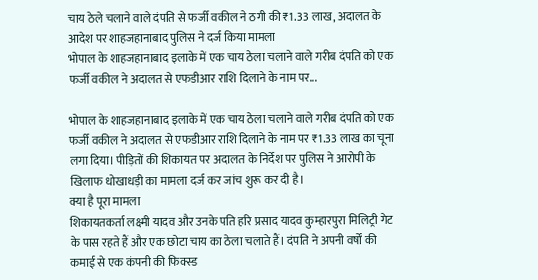चाय ठेले चलाने वाले दंपति से फर्जी वकील ने ठगी की ₹1.33 लाख, अदालत के आदेश पर शाहजहानाबाद पुलिस ने दर्ज किया मामला
भोपाल के शाहजहानाबाद इलाके में एक चाय ठेला चलाने वाले गरीब दंपति को एक फर्जी वकील ने अदालत से एफडीआर राशि दिलाने के नाम पर...

भोपाल के शाहजहानाबाद इलाके में एक चाय ठेला चलाने वाले गरीब दंपति को एक फर्जी वकील ने अदालत से एफडीआर राशि दिलाने के नाम पर ₹1.33 लाख का चूना लगा दिया। पीड़ितों की शिकायत पर अदालत के निर्देश पर पुलिस ने आरोपी के खिलाफ धोखाधड़ी का मामला दर्ज कर जांच शुरू कर दी है।
क्या है पूरा मामला
शिकायतकर्ता लक्ष्मी यादव और उनके पति हरि प्रसाद यादव कुम्हारपुरा मिलिट्री गेट के पास रहते हैं और एक छोटा चाय का ठेला चलाते हैं। दंपति ने अपनी वर्षों की कमाई से एक कंपनी की फिक्स्ड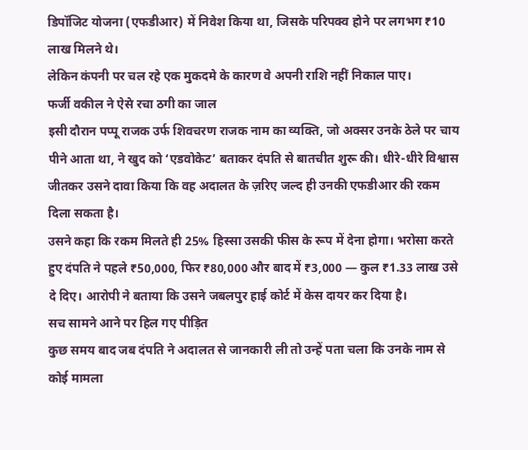डिपॉजिट योजना (एफडीआर) में निवेश किया था, जिसके परिपक्व होने पर लगभग ₹10 लाख मिलने थे।
लेकिन कंपनी पर चल रहे एक मुकदमे के कारण वे अपनी राशि नहीं निकाल पाए।
फर्जी वकील ने ऐसे रचा ठगी का जाल
इसी दौरान पप्पू राजक उर्फ शिवचरण राजक नाम का व्यक्ति, जो अक्सर उनके ठेले पर चाय पीने आता था, ने खुद को ‘एडवोकेट’ बताकर दंपति से बातचीत शुरू की। धीरे-धीरे विश्वास जीतकर उसने दावा किया कि वह अदालत के ज़रिए जल्द ही उनकी एफडीआर की रकम दिला सकता है।
उसने कहा कि रकम मिलते ही 25% हिस्सा उसकी फीस के रूप में देना होगा। भरोसा करते हुए दंपति ने पहले ₹50,000, फिर ₹80,000 और बाद में ₹3,000 — कुल ₹1.33 लाख उसे दे दिए। आरोपी ने बताया कि उसने जबलपुर हाई कोर्ट में केस दायर कर दिया है।
सच सामने आने पर हिल गए पीड़ित
कुछ समय बाद जब दंपति ने अदालत से जानकारी ली तो उन्हें पता चला कि उनके नाम से कोई मामला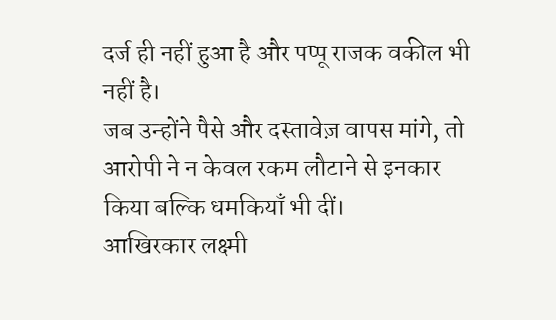दर्ज ही नहीं हुआ है और पप्पू राजक वकील भी नहीं है।
जब उन्होंने पैसे और दस्तावेज़ वापस मांगे, तो आरोपी ने न केवल रकम लौटाने से इनकार किया बल्कि धमकियाँ भी दीं।
आखिरकार लक्ष्मी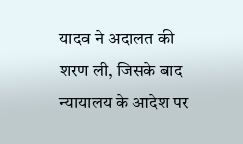यादव ने अदालत की शरण ली, जिसके बाद न्यायालय के आदेश पर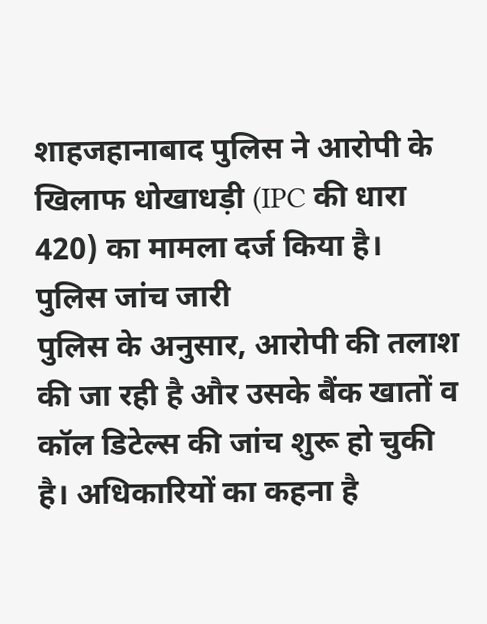शाहजहानाबाद पुलिस ने आरोपी के खिलाफ धोखाधड़ी (IPC की धारा 420) का मामला दर्ज किया है।
पुलिस जांच जारी
पुलिस के अनुसार, आरोपी की तलाश की जा रही है और उसके बैंक खातों व कॉल डिटेल्स की जांच शुरू हो चुकी है। अधिकारियों का कहना है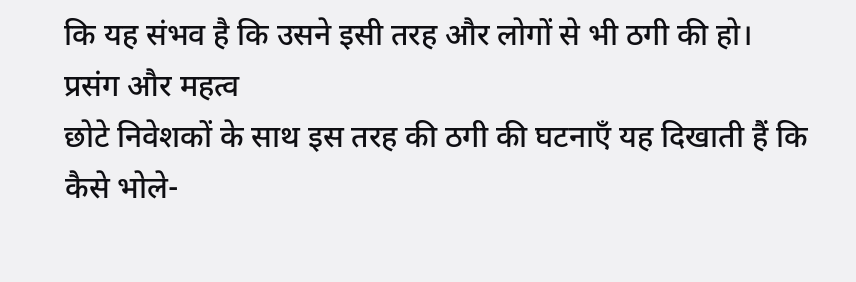कि यह संभव है कि उसने इसी तरह और लोगों से भी ठगी की हो।
प्रसंग और महत्व
छोटे निवेशकों के साथ इस तरह की ठगी की घटनाएँ यह दिखाती हैं कि कैसे भोले-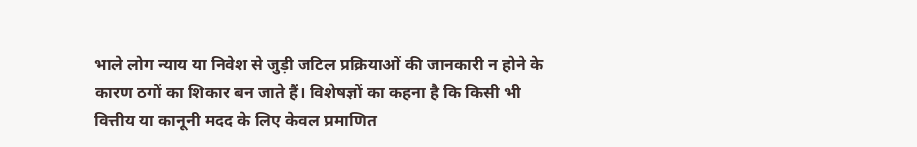भाले लोग न्याय या निवेश से जुड़ी जटिल प्रक्रियाओं की जानकारी न होने के कारण ठगों का शिकार बन जाते हैं। विशेषज्ञों का कहना है कि किसी भी वित्तीय या कानूनी मदद के लिए केवल प्रमाणित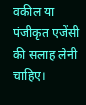वकील या पंजीकृत एजेंसी की सलाह लेनी चाहिए।